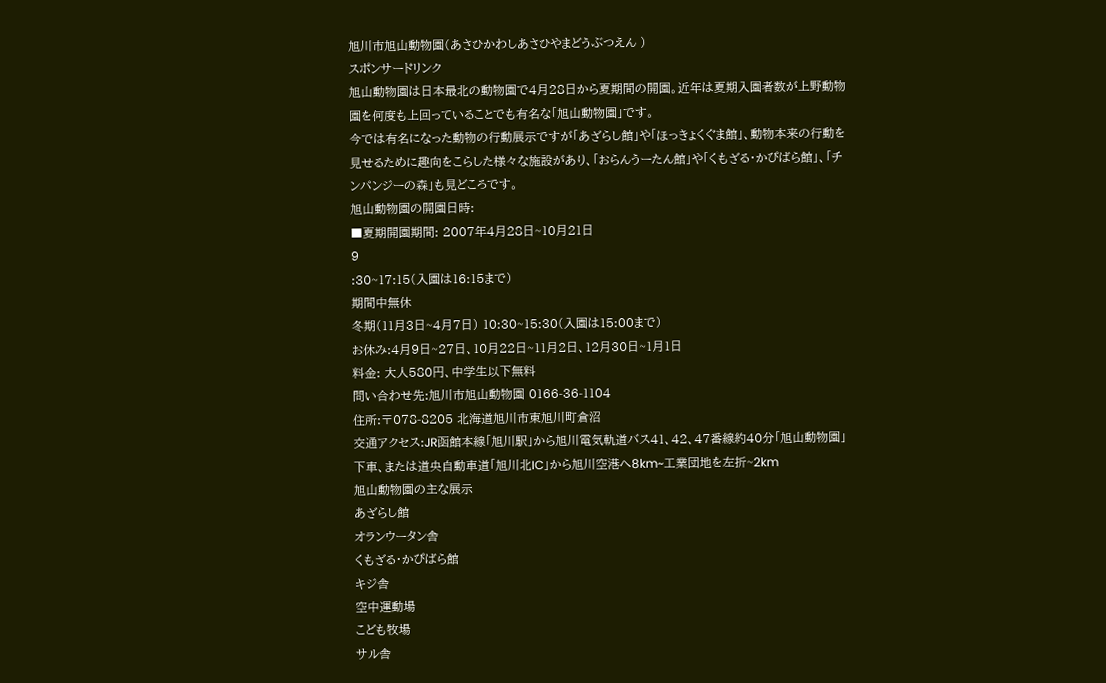旭川市旭山動物園(あさひかわしあさひやまどうぶつえん )
スポンサードリンク
旭山動物園は日本最北の動物園で4月28日から夏期間の開園。近年は夏期入園者数が上野動物園を何度も上回っていることでも有名な「旭山動物園」です。
今では有名になった動物の行動展示ですが「あざらし館」や「ほっきょくぐま館」、動物本来の行動を見せるために趣向をこらした様々な施設があり、「おらんうーたん館」や「くもざる・かぴばら館」、「チンパンジーの森」も見どころです。
旭山動物園の開園日時:
■夏期開園期間: 2007年4月28日~10月21日
9
:30~17:15(入園は16:15まで)
期間中無休
冬期(11月3日~4月7日) 10:30~15:30(入園は15:00まで)
お休み:4月9日~27日、10月22日~11月2日、12月30日~1月1日
料金: 大人580円、中学生以下無料
問い合わせ先:旭川市旭山動物園 0166-36-1104
住所:〒078-8205 北海道旭川市東旭川町倉沼
交通アクセス:JR函館本線「旭川駅」から旭川電気軌道バス41、42、47番線約40分「旭山動物園」下車、または道央自動車道「旭川北IC」から旭川空港へ8km~工業団地を左折~2km
旭山動物園の主な展示
あざらし館
オランウータン舎
くもざる・かぴばら館
キジ舎
空中運動場
こども牧場
サル舎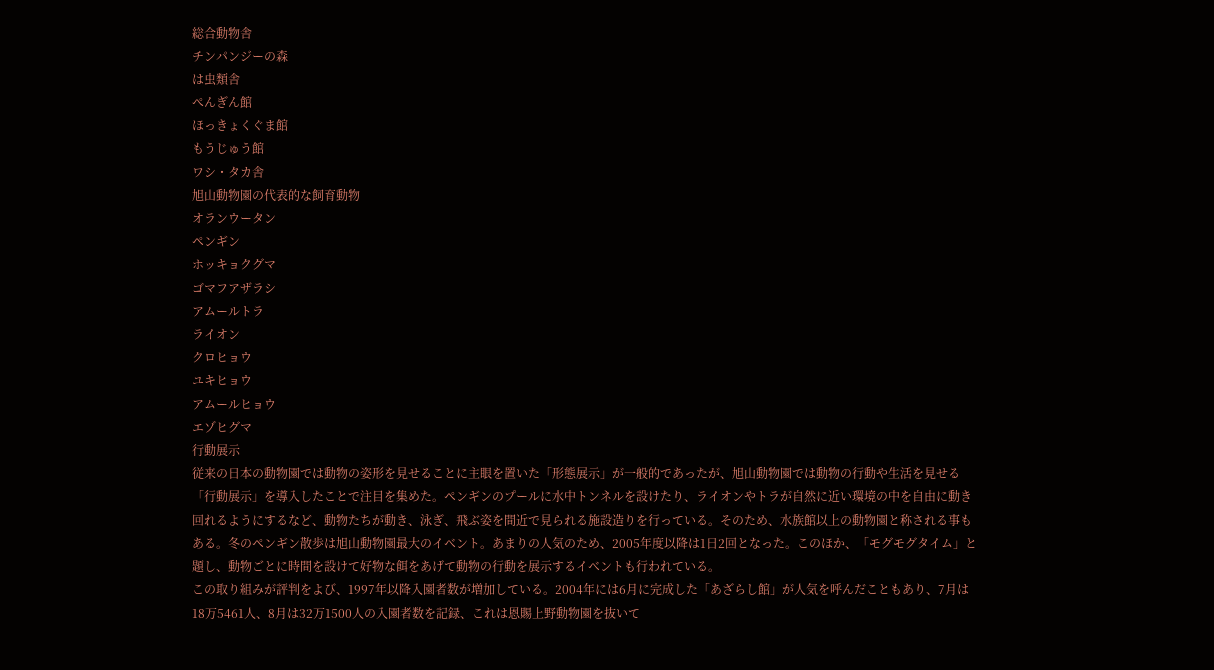総合動物舎
チンパンジーの森
は虫類舎
ぺんぎん館
ほっきょくぐま館
もうじゅう館
ワシ・タカ舎
旭山動物園の代表的な飼育動物
オランウータン
ペンギン
ホッキョクグマ
ゴマフアザラシ
アムールトラ
ライオン
クロヒョウ
ユキヒョウ
アムールヒョウ
エゾヒグマ
行動展示
従来の日本の動物園では動物の姿形を見せることに主眼を置いた「形態展示」が一般的であったが、旭山動物園では動物の行動や生活を見せる「行動展示」を導入したことで注目を集めた。ペンギンのプールに水中トンネルを設けたり、ライオンやトラが自然に近い環境の中を自由に動き回れるようにするなど、動物たちが動き、泳ぎ、飛ぶ姿を間近で見られる施設造りを行っている。そのため、水族館以上の動物園と称される事もある。冬のペンギン散歩は旭山動物園最大のイベント。あまりの人気のため、2005年度以降は1日2回となった。このほか、「モグモグタイム」と題し、動物ごとに時間を設けて好物な餌をあげて動物の行動を展示するイベントも行われている。
この取り組みが評判をよび、1997年以降入園者数が増加している。2004年には6月に完成した「あざらし館」が人気を呼んだこともあり、7月は18万5461人、8月は32万1500人の入園者数を記録、これは恩賜上野動物園を抜いて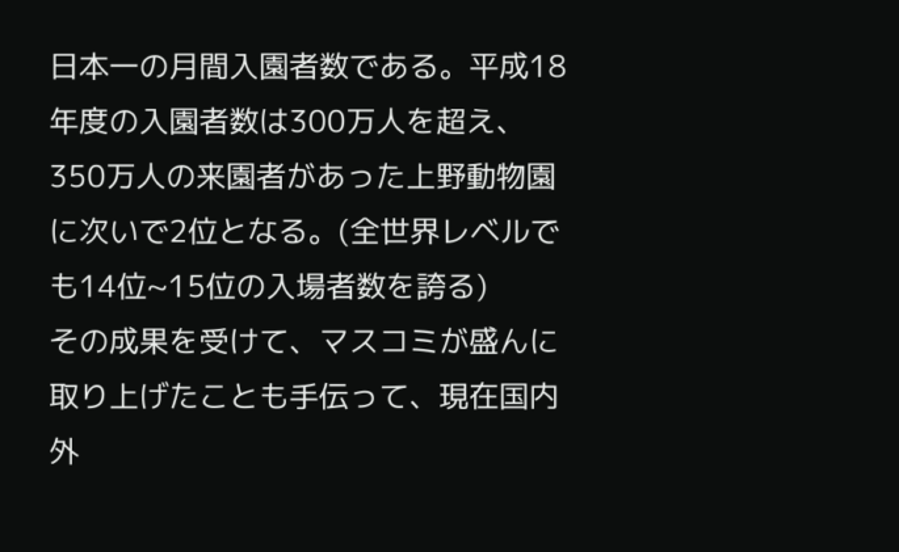日本一の月間入園者数である。平成18年度の入園者数は300万人を超え、350万人の来園者があった上野動物園に次いで2位となる。(全世界レベルでも14位~15位の入場者数を誇る)
その成果を受けて、マスコミが盛んに取り上げたことも手伝って、現在国内外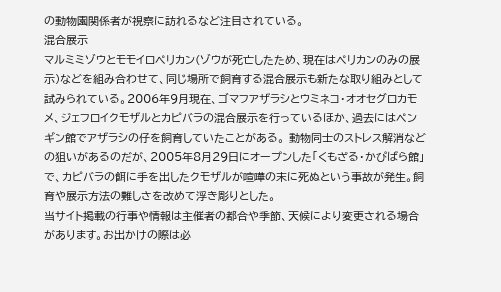の動物園関係者が視察に訪れるなど注目されている。
混合展示
マルミミゾウとモモイロペリカン(ゾウが死亡したため、現在はペリカンのみの展示)などを組み合わせて、同じ場所で飼育する混合展示も新たな取り組みとして試みられている。2006年9月現在、ゴマフアザラシとウミネコ・オオセグロカモメ、ジェフロイクモザルとカピバラの混合展示を行っているほか、過去にはペンギン館でアザラシの仔を飼育していたことがある。 動物同士のストレス解消などの狙いがあるのだが、2005年8月29日にオープンした「くもざる・かぴばら館」で、カピバラの餌に手を出したクモザルが喧嘩の末に死ぬという事故が発生。飼育や展示方法の難しさを改めて浮き彫りとした。
当サイト掲載の行事や情報は主催者の都合や季節、天候により変更される場合があります。お出かけの際は必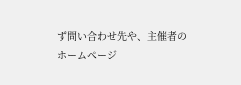ず問い合わせ先や、主催者のホームページ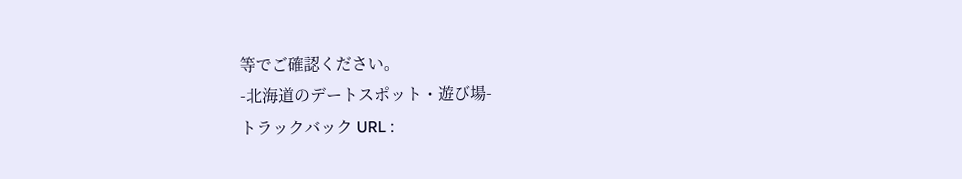等でご確認ください。
-北海道のデートスポット・遊び場-
トラックバック URL :